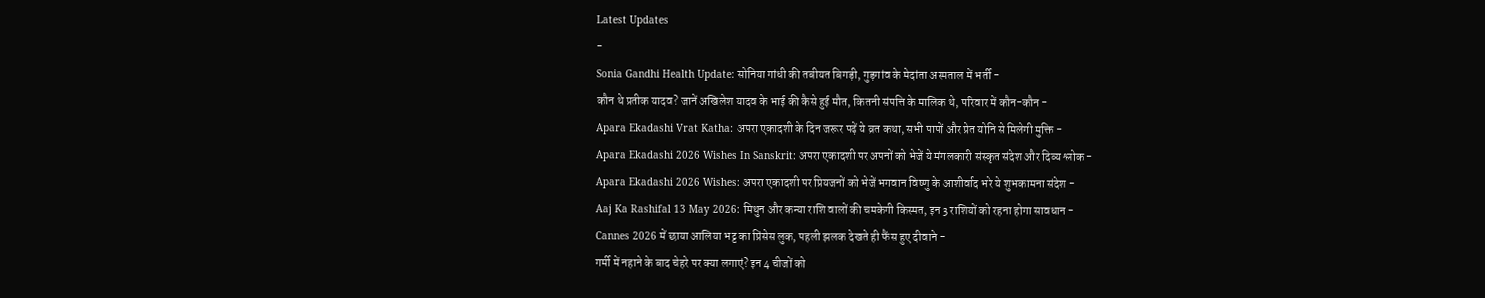Latest Updates
-
Sonia Gandhi Health Update: सोनिया गांधी की तबीयत बिगड़ी, गुड़गांव के मेदांता अस्पताल में भर्ती -
कौन थे प्रतीक यादव? जानें अखिलेश यादव के भाई की कैसे हुई मौत, कितनी संपत्ति के मालिक थे, परिवार में कौन-कौन -
Apara Ekadashi Vrat Katha: अपरा एकादशी के दिन जरूर पढ़ें ये व्रत कथा, सभी पापों और प्रेत योनि से मिलेगी मुक्ति -
Apara Ekadashi 2026 Wishes In Sanskrit: अपरा एकादशी पर अपनों को भेजें ये मंगलकारी संस्कृत संदेश और दिव्य श्लोक -
Apara Ekadashi 2026 Wishes: अपरा एकादशी पर प्रियजनों को भेजें भगवान विष्णु के आशीर्वाद भरे ये शुभकामना संदेश -
Aaj Ka Rashifal 13 May 2026: मिथुन और कन्या राशि वालों की चमकेगी किस्मत, इन 3 राशियों को रहना होगा सावधान -
Cannes 2026 में छाया आलिया भट्ट का प्रिंसेस लुक, पहली झलक देखते ही फैंस हुए दीवाने -
गर्मी में नहाने के बाद चेहरे पर क्या लगाएं? इन 4 चीजों को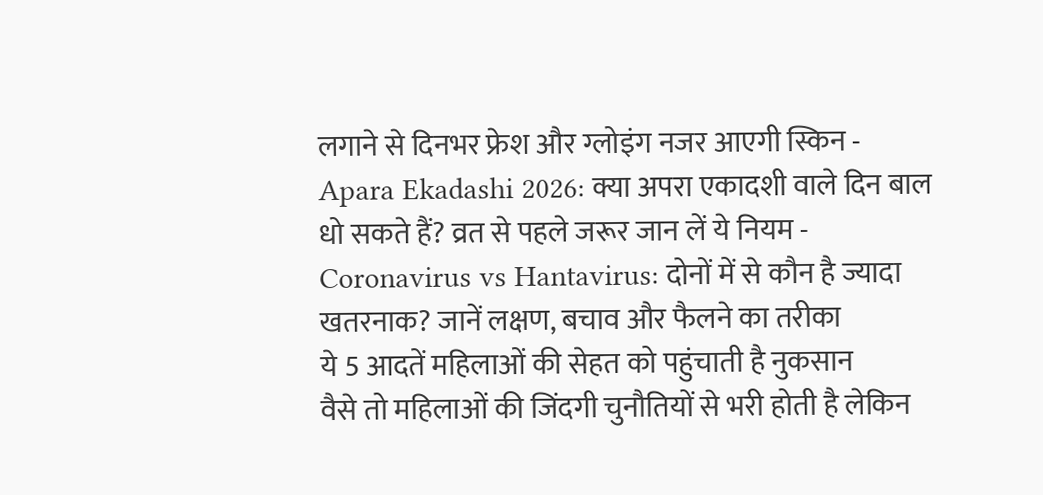लगाने से दिनभर फ्रेश और ग्लोइंग नजर आएगी स्किन -
Apara Ekadashi 2026: क्या अपरा एकादशी वाले दिन बाल धो सकते हैं? व्रत से पहले जरूर जान लें ये नियम -
Coronavirus vs Hantavirus: दोनों में से कौन है ज्यादा खतरनाक? जानें लक्षण, बचाव और फैलने का तरीका
ये 5 आदतें महिलाओं की सेहत को पहुंचाती है नुकसान
वैसे तो महिलाओं की जिंदगी चुनौतियों से भरी होती है लेकिन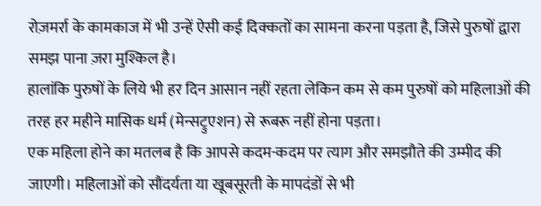रोज़मर्रा के कामकाज में भी उन्हें ऐसी कई दिक्कतों का सामना करना पड़ता है, जिसे पुरुषों द्वारा समझ पाना ज़रा मुश्किल है।
हालांकि पुरुषों के लिये भी हर दिन आसान नहीं रहता लेकिन कम से कम पुरुषों को महिलाओं की तरह हर महीने मासिक धर्म (मेन्सट्रुएशन) से रूबरू नहीं होना पड़ता।
एक महिला होने का मतलब है कि आपसे कदम-कदम पर त्याग और समझौते की उम्मीद की जाएगी। महिलाओं को सौंदर्यता या खूबसूरती के मापदंडों से भी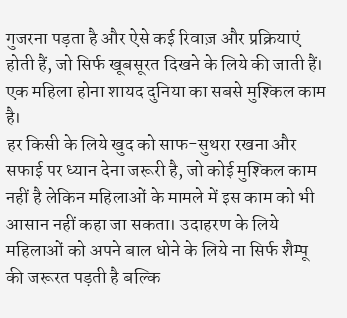गुजरना पड़ता है और ऐसे कई रिवाज़ और प्रक्रियाएं होती हैं, जो सिर्फ खूबसूरत दिखने के लिये की जाती हैं। एक महिला होना शायद दुनिया का सबसे मुश्किल काम है।
हर किसी के लिये खुद को साफ-सुथरा रखना और सफाई पर ध्यान देना जरूरी है, जो कोई मुश्किल काम नहीं है लेकिन महिलाओं के मामले में इस काम को भी आसान नहीं कहा जा सकता। उदाहरण के लिये महिलाओं को अपने बाल धोने के लिये ना सिर्फ शैम्पू की जरूरत पड़ती है बल्कि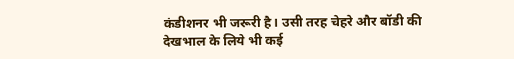कंडीशनर भी जरूरी है। उसी तरह चेहरे और बॉडी की देखभाल के लिये भी कई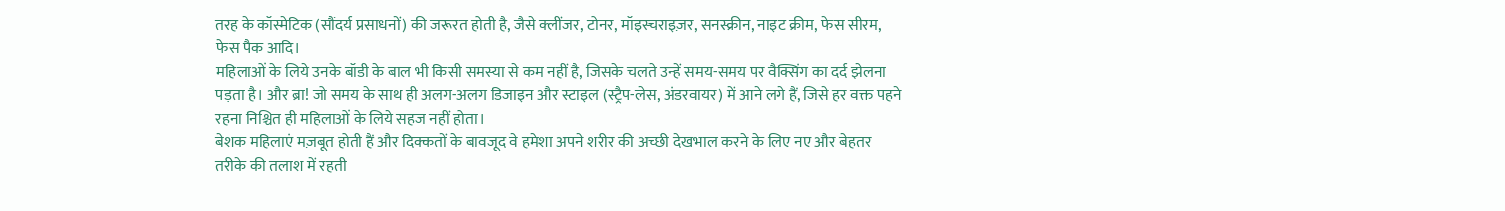तरह के कॉस्मेटिक (सौंदर्य प्रसाधनों) की जरूरत होती है, जैसे क्लींजर, टोनर, मॉइस्चराइज़र, सनस्क्रीन, नाइट क्रीम, फेस सीरम, फेस पैक आदि।
महिलाओं के लिये उनके बॉडी के बाल भी किसी समस्या से कम नहीं है, जिसके चलते उन्हें समय-समय पर वैक्सिंग का दर्द झेलना पड़ता है। और ब्रा! जो समय के साथ ही अलग-अलग डिजाइन और स्टाइल (स्ट्रैप-लेस, अंडरवायर) में आने लगे हैं, जिसे हर वक्त पहने रहना निश्चित ही महिलाओं के लिये सहज नहीं होता।
बेशक महिलाएं मज़बूत होती हैं और दिक्कतों के बावजूद वे हमेशा अपने शरीर की अच्छी देखभाल करने के लिए नए और बेहतर तरीके की तलाश में रहती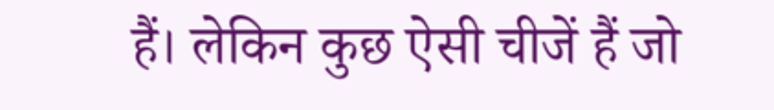हैं। लेकिन कुछ ऐसी चीजें हैं जो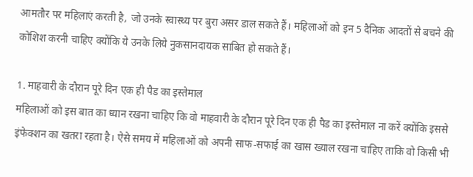आमतौर पर महिलाएं करती है, जो उनके स्वास्थ्य पर बुरा असर डाल सकते हैं। महिलाओं को इन 5 दैनिक आदतों से बचने की कोशिश करनी चाहिए क्योंकि ये उनके लिये नुकसानदायक साबित हो सकते हैं।

1. माहवारी के दौरान पूरे दिन एक ही पैड का इस्तेमाल
महिलाओं को इस बात का ध्यान रखना चाहिए कि वो माहवारी के दौरान पूरे दिन एक ही पैड का इस्तेमाल ना करें क्योंकि इससे इंफेक्शन का खतरा रहता है। ऐसे समय में महिलाओं को अपनी साफ-सफाई का खास ख्याल रखना चाहिए ताकि वो किसी भी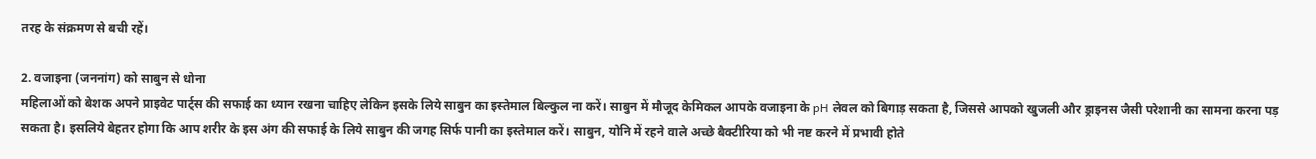तरह के संक्रमण से बची रहें।

2. वजाइना (जननांग) को साबुन से धोना
महिलाओं को बेशक अपने प्राइवेट पार्ट्स की सफाई का ध्यान रखना चाहिए लेकिन इसके लिये साबुन का इस्तेमाल बिल्कुल ना करें। साबुन में मौजूद केमिकल आपके वजाइना के pH लेवल को बिगाड़ सकता है, जिससे आपको खुजली और ड्राइनस जैसी परेशानी का सामना करना पड़ सकता है। इसलिये बेहतर होगा कि आप शरीर के इस अंग की सफाई के लिये साबुन की जगह सिर्फ पानी का इस्तेमाल करें। साबुन, योनि में रहने वाले अच्छे बैक्टीरिया को भी नष्ट करने में प्रभावी होते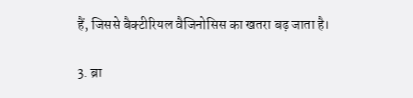हैं, जिससे बैक्टीरियल वैजिनोसिस का खतरा बढ़ जाता है।

3. ब्रा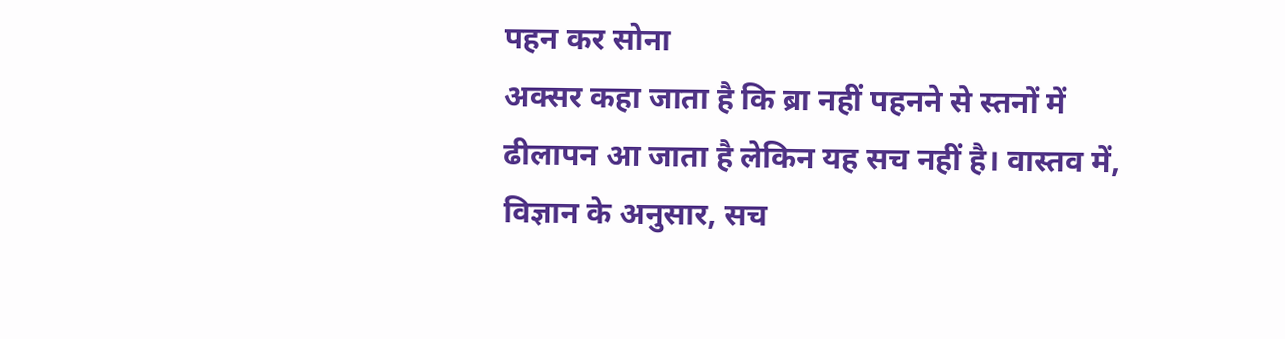पहन कर सोना
अक्सर कहा जाता है कि ब्रा नहीं पहनने से स्तनों में ढीलापन आ जाता है लेकिन यह सच नहीं है। वास्तव में, विज्ञान के अनुसार, सच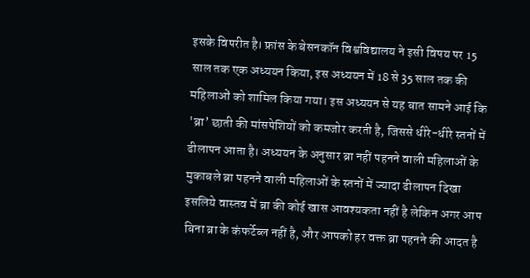इसके विपरीत है। फ्रांस के बेसनकॉन विश्वविद्यालय ने इसी विषय पर 15 साल तक एक अध्ययन किया, इस अध्ययन में 18 से 35 साल तक की महिलाओं को शामिल किया गया। इस अध्ययन से यह बात सामने आई कि 'ब्रा’ छाती की मांसपेशियों को कमजोर करती है, जिससे धीरे-धीरे स्तनों में ढीलापन आता है। अध्ययन के अनुसार ब्रा नहीं पहनने वाली महिलाओं के मुकाबले ब्रा पहनने वाली महिलाओं के स्तनों में ज्यादा ढीलापन दिखा इसलिये वास्तव में ब्रा की कोई खास आवश्यकता नहीं है लेकिन अगर आप बिना ब्रा के कंफर्टेब्ल नहीं है, और आपको हर वक्त ब्रा पहनने की आदत है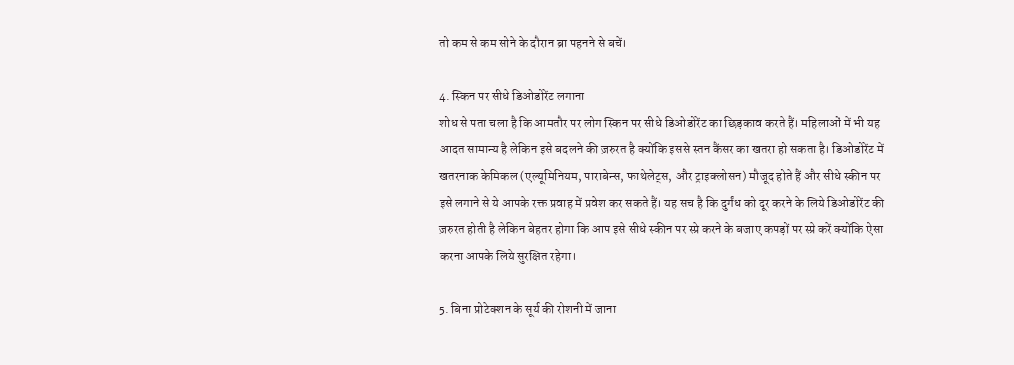तो कम से कम सोने के दौरान ब्रा पहनने से बचें।

4. स्किन पर सीधे डिओडोरेंट लगाना
शोध से पता चला है कि आमतौर पर लोग स्किन पर सीधे डिओडोरेंट का छिड़काव करते हैं। महिलाओं में भी यह आदत सामान्य है लेकिन इसे बदलने की ज़रुरत है क्योंकि इससे स्तन कैंसर का खतरा हो सकता है। डिओडोरेंट में खतरनाक केमिकल (एल्यूमिनियम, पाराबेन्स, फाथेलेट्स, और ट्राइक्लोसन) मौजूद होते हैं और सीधे स्कीन पर इसे लगाने से ये आपके रक्त प्रवाह में प्रवेश कर सकते हैं। यह सच है कि दुर्गंध को दूर करने के लिये डिओडोरेंट की ज़रुरत होती है लेकिन बेहतर होगा कि आप इसे सीधे स्कीन पर स्प्रे करने के बजाए कपड़ों पर स्प्रे करें क्योंकि ऐसा करना आपके लिये सुरक्षित रहेगा।

5. बिना प्रोटेक्शन के सूर्य की रोशनी में जाना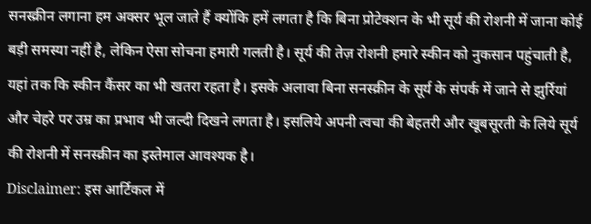सनस्क्रीन लगाना हम अक्सर भूल जाते हैं क्योंकि हमें लगता है कि बिना प्रोटेक्शन के भी सूर्य की रोशनी में जाना कोई बड़ी समस्या नहीं है, लेकिन ऐसा सोचना हमारी गलती है। सूर्य की तेज़ रोशनी हमारे स्कीन को नुकसान पहुंचाती है, यहां तक कि स्कीन कैंसर का भी खतरा रहता है। इसके अलावा बिना सनस्क्रीन के सूर्य के संपर्क में जाने से झुर्रियां और चेहरे पर उम्र का प्रभाव भी जल्दी दिखने लगता है। इसलिये अपनी त्वचा की बेहतरी और खूबसूरती के लिये सूर्य की रोशनी में सनस्क्रीन का इस्तेमाल आवश्यक है।
Disclaimer: इस आर्टिकल में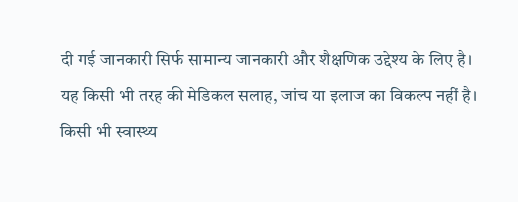दी गई जानकारी सिर्फ सामान्य जानकारी और शैक्षणिक उद्देश्य के लिए है। यह किसी भी तरह की मेडिकल सलाह, जांच या इलाज का विकल्प नहीं है। किसी भी स्वास्थ्य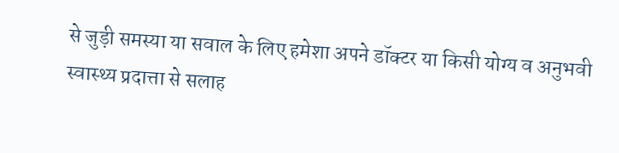से जुड़ी समस्या या सवाल के लिए हमेशा अपने डॉक्टर या किसी योग्य व अनुभवी स्वास्थ्य प्रदात्ता से सलाह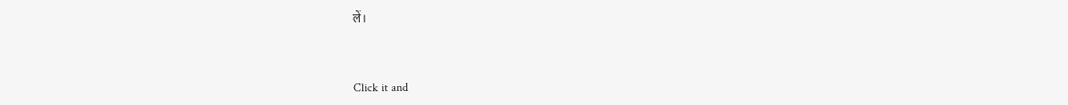लें।



Click it and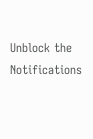Unblock the Notifications